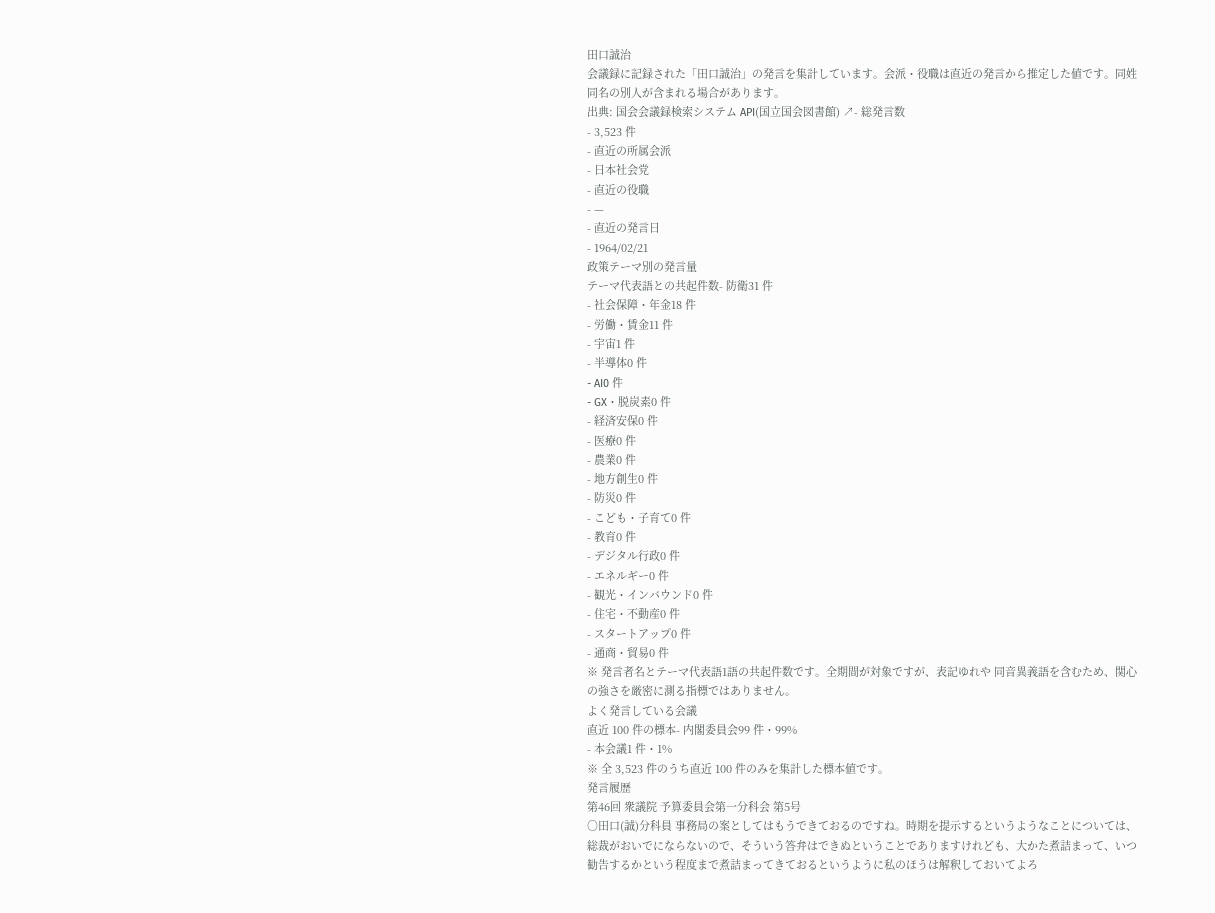田口誠治
会議録に記録された「田口誠治」の発言を集計しています。会派・役職は直近の発言から推定した値です。同姓同名の別人が含まれる場合があります。
出典: 国会会議録検索システム API(国立国会図書館) ↗- 総発言数
- 3,523 件
- 直近の所属会派
- 日本社会党
- 直近の役職
- —
- 直近の発言日
- 1964/02/21
政策テーマ別の発言量
テーマ代表語との共起件数- 防衛31 件
- 社会保障・年金18 件
- 労働・賃金11 件
- 宇宙1 件
- 半導体0 件
- AI0 件
- GX・脱炭素0 件
- 経済安保0 件
- 医療0 件
- 農業0 件
- 地方創生0 件
- 防災0 件
- こども・子育て0 件
- 教育0 件
- デジタル行政0 件
- エネルギー0 件
- 観光・インバウンド0 件
- 住宅・不動産0 件
- スタートアップ0 件
- 通商・貿易0 件
※ 発言者名とテーマ代表語1語の共起件数です。全期間が対象ですが、表記ゆれや 同音異義語を含むため、関心の強さを厳密に測る指標ではありません。
よく発言している会議
直近 100 件の標本- 内閣委員会99 件・99%
- 本会議1 件・1%
※ 全 3,523 件のうち直近 100 件のみを集計した標本値です。
発言履歴
第46回 衆議院 予算委員会第一分科会 第5号
○田口(誠)分科員 事務局の案としてはもうできておるのですね。時期を提示するというようなことについては、総裁がおいでにならないので、そういう答弁はできぬということでありますけれども、大かた煮詰まって、いつ勧告するかという程度まで煮詰まってきておるというように私のほうは解釈しておいてよろ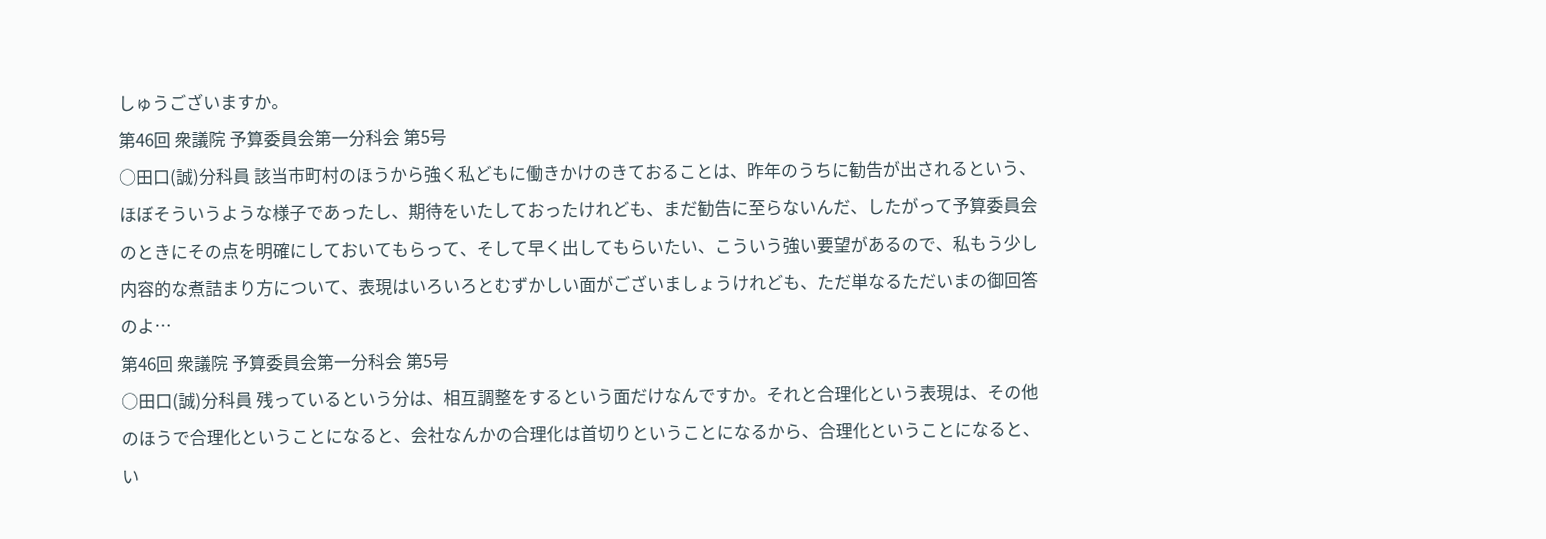しゅうございますか。
第46回 衆議院 予算委員会第一分科会 第5号
○田口(誠)分科員 該当市町村のほうから強く私どもに働きかけのきておることは、昨年のうちに勧告が出されるという、ほぼそういうような様子であったし、期待をいたしておったけれども、まだ勧告に至らないんだ、したがって予算委員会のときにその点を明確にしておいてもらって、そして早く出してもらいたい、こういう強い要望があるので、私もう少し内容的な煮詰まり方について、表現はいろいろとむずかしい面がございましょうけれども、ただ単なるただいまの御回答のよ…
第46回 衆議院 予算委員会第一分科会 第5号
○田口(誠)分科員 残っているという分は、相互調整をするという面だけなんですか。それと合理化という表現は、その他のほうで合理化ということになると、会社なんかの合理化は首切りということになるから、合理化ということになると、い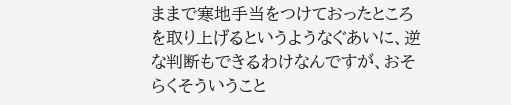ままで寒地手当をつけておったところを取り上げるというようなぐあいに、逆な判断もできるわけなんですが、おそらくそういうこと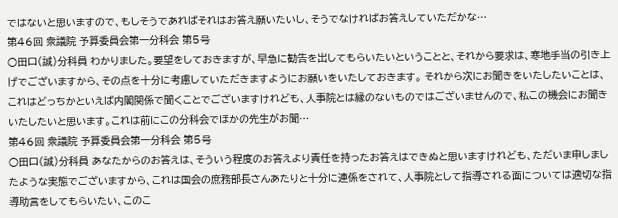ではないと思いますので、もしそうであればそれはお答え願いたいし、そうでなければお答えしていただかな…
第46回 衆議院 予算委員会第一分科会 第5号
○田口(誠)分科員 わかりました。要望をしておきますが、早急に勧告を出してもらいたいということと、それから要求は、寒地手当の引き上げでございますから、その点を十分に考慮していただきますようにお願いをいたしておきます。 それから次にお聞きをいたしたいことは、これはどっちかといえば内閣関係で聞くことでございますけれども、人事院とは縁のないものではございませんので、私この機会にお聞きいたしたいと思います。これは前にこの分科会でほかの先生がお聞…
第46回 衆議院 予算委員会第一分科会 第5号
○田口(誠)分科員 あなたからのお答えは、そういう程度のお答えより責任を持ったお答えはできぬと思いますけれども、ただいま申しましたような実態でございますから、これは国会の庶務部長さんあたりと十分に連係をされて、人事院として指導される面については適切な指導助言をしてもらいたい、このこ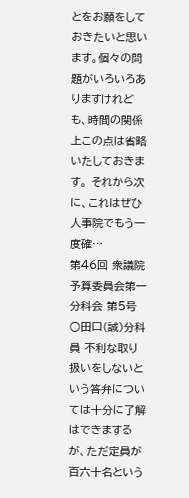とをお願をしておきたいと思います。個々の問題がいろいろありますけれども、時間の関係上この点は省略いたしておきます。 それから次に、これはぜひ人事院でもう一度確…
第46回 衆議院 予算委員会第一分科会 第5号
○田口(誠)分科員 不利な取り扱いをしないという答弁については十分に了解はできまするが、ただ定員が百六十名という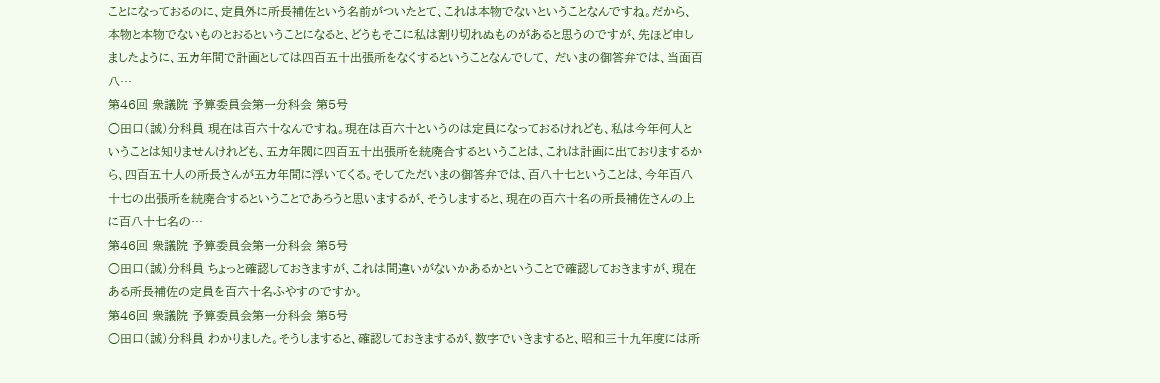ことになっておるのに、定員外に所長補佐という名前がついたとて、これは本物でないということなんですね。だから、本物と本物でないものとおるということになると、どうもそこに私は割り切れぬものがあると思うのですが、先ほど申しましたように、五カ年間で計画としては四百五十出張所をなくするということなんでして、 だいまの御答弁では、当面百八…
第46回 衆議院 予算委員会第一分科会 第5号
○田口(誠)分科員 現在は百六十なんですね。現在は百六十というのは定員になっておるけれども、私は今年何人ということは知りませんけれども、五カ年閥に四百五十出張所を統廃合するということは、これは計画に出ておりまするから、四百五十人の所長さんが五カ年間に浮いてくる。そしてただいまの御答弁では、百八十七ということは、今年百八十七の出張所を統廃合するということであろうと思いまするが、そうしますると、現在の百六十名の所長補佐さんの上に百八十七名の…
第46回 衆議院 予算委員会第一分科会 第5号
○田口(誠)分科員 ちょっと確認しておきますが、これは間違いがないかあるかということで確認しておきますが、現在ある所長補佐の定員を百六十名ふやすのですか。
第46回 衆議院 予算委員会第一分科会 第5号
○田口(誠)分科員 わかりました。そうしますると、確認しておきまするが、数字でいきますると、昭和三十九年度には所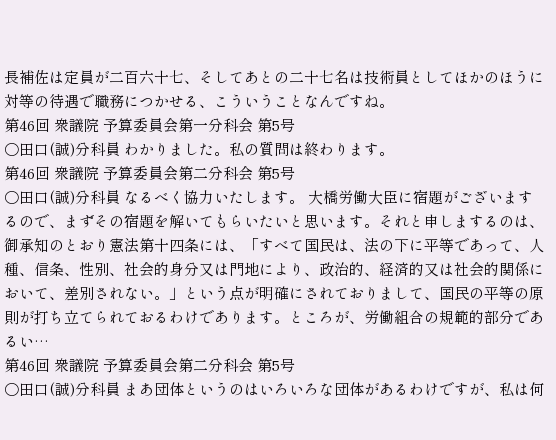長補佐は定員が二百六十七、そしてあとの二十七名は技術員としてほかのほうに対等の待遇で職務につかせる、こういうことなんですね。
第46回 衆議院 予算委員会第一分科会 第5号
○田口(誠)分科員 わかりました。私の質問は終わります。
第46回 衆議院 予算委員会第二分科会 第5号
○田口(誠)分科員 なるべく協力いたします。 大橋労働大臣に宿題がございまするので、まずその宿題を解いてもらいたいと思います。それと申しまするのは、御承知のとおり憲法第十四条には、「すべて国民は、法の下に平等であって、人種、信条、性別、社会的身分又は門地により、政治的、経済的又は社会的関係において、差別されない。」という点が明確にされておりまして、国民の平等の原則が打ち立てられておるわけであります。ところが、労働組合の規範的部分であるい…
第46回 衆議院 予算委員会第二分科会 第5号
○田口(誠)分科員 まあ団体というのはいろいろな団体があるわけですが、私は何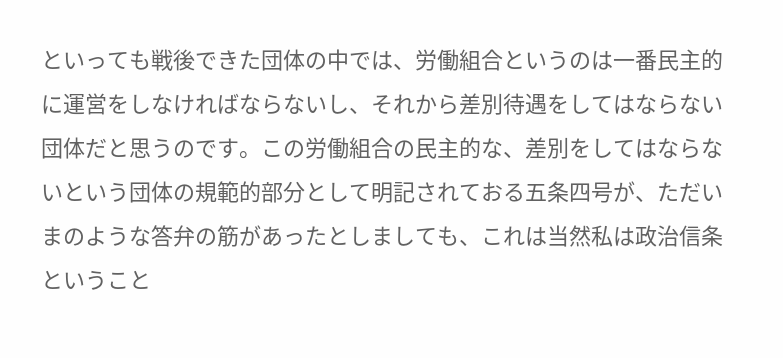といっても戦後できた団体の中では、労働組合というのは一番民主的に運営をしなければならないし、それから差別待遇をしてはならない団体だと思うのです。この労働組合の民主的な、差別をしてはならないという団体の規範的部分として明記されておる五条四号が、ただいまのような答弁の筋があったとしましても、これは当然私は政治信条ということ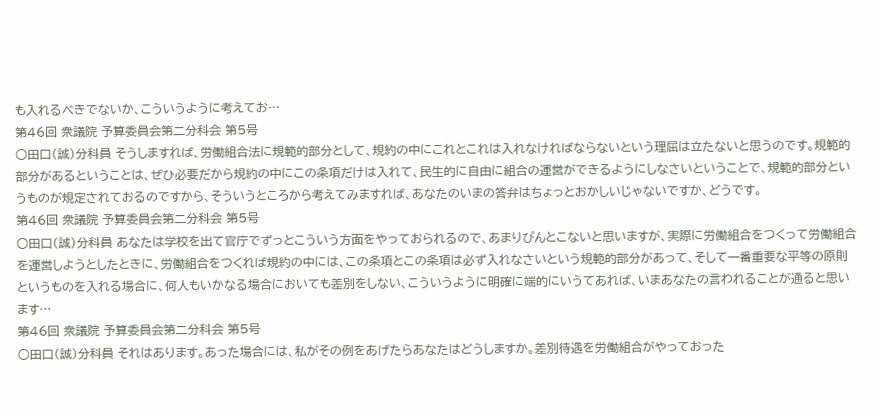も入れるべきでないか、こういうように考えてお…
第46回 衆議院 予算委員会第二分科会 第5号
○田口(誠)分科員 そうしますれば、労働組合法に規範的部分として、規約の中にこれとこれは入れなければならないという理屈は立たないと思うのです。規範的部分があるということは、ぜひ必要だから規約の中にこの条項だけは入れて、民生的に自由に組合の運営ができるようにしなさいということで、規範的部分というものが規定されておるのですから、そういうところから考えてみますれば、あなたのいまの答弁はちょっとおかしいじゃないですか、どうです。
第46回 衆議院 予算委員会第二分科会 第5号
○田口(誠)分科員 あなたは学校を出て官庁でずっとこういう方面をやっておられるので、あまりぴんとこないと思いますが、実際に労働組合をつくって労働組合を運営しようとしたときに、労働組合をつくれば規約の中には、この条項とこの条項は必ず入れなさいという規範的部分があって、そして一番重要な平等の原則というものを入れる場合に、何人もいかなる場合においても差別をしない、こういうように明確に端的にいうてあれば、いまあなたの言われることが通ると思います…
第46回 衆議院 予算委員会第二分科会 第5号
○田口(誠)分科員 それはあります。あった場合には、私がその例をあげたらあなたはどうしますか。差別待遇を労働組合がやっておった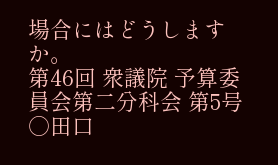場合にはどうしますか。
第46回 衆議院 予算委員会第二分科会 第5号
○田口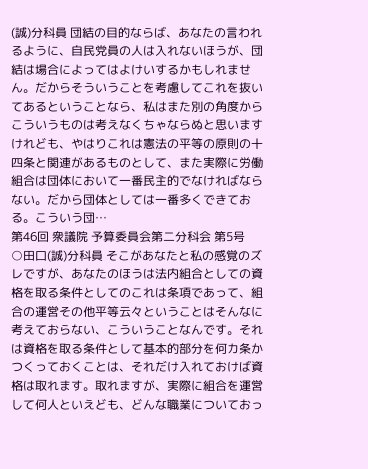(誠)分科員 団結の目的ならば、あなたの言われるように、自民党員の人は入れないほうが、団結は場合によってはよけいするかもしれません。だからそういうことを考慮してこれを抜いてあるということなら、私はまた別の角度からこういうものは考えなくちゃならぬと思いますけれども、やはりこれは憲法の平等の原則の十四条と関連があるものとして、また実際に労働組合は団体において一番民主的でなければならない。だから団体としては一番多くできておる。こういう団…
第46回 衆議院 予算委員会第二分科会 第5号
○田口(誠)分科員 そこがあなたと私の感覚のズレですが、あなたのほうは法内組合としての資格を取る条件としてのこれは条項であって、組合の運営その他平等云々ということはそんなに考えておらない、こういうことなんです。それは資格を取る条件として基本的部分を何カ条かつくっておくことは、それだけ入れておけば資格は取れます。取れますが、実際に組合を運営して何人といえども、どんな職業についておっ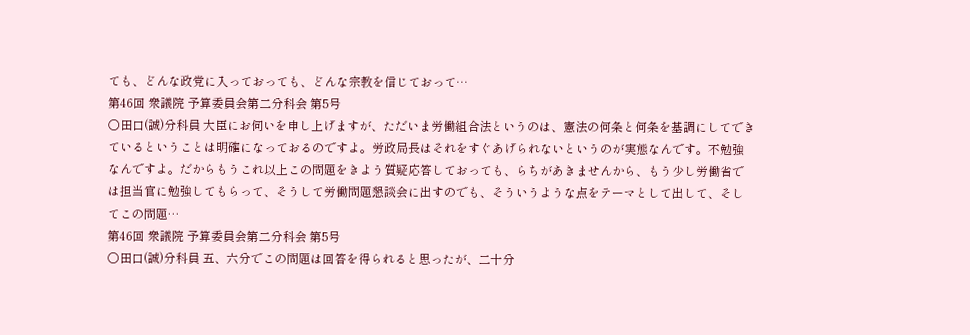ても、どんな政党に入っておっても、どんな宗教を信じておって…
第46回 衆議院 予算委員会第二分科会 第5号
○田口(誠)分科員 大臣にお伺いを申し上げますが、ただいま労働組合法というのは、憲法の何条と何条を基調にしてできているということは明確になっておるのですよ。労政局長はそれをすぐあげられないというのが実態なんです。不勉強なんですよ。だからもうこれ以上この問題をきよう質疑応答しておっても、らちがあきませんから、もう少し労働省では担当官に勉強してもらって、そうして労働問題懇談会に出すのでも、そういうような点をテーマとして出して、そしてこの問題…
第46回 衆議院 予算委員会第二分科会 第5号
○田口(誠)分科員 五、六分でこの問題は回答を得られると思ったが、二十分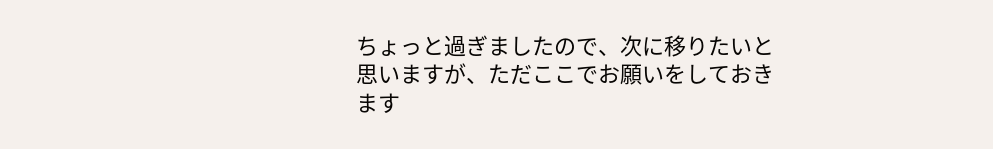ちょっと過ぎましたので、次に移りたいと思いますが、ただここでお願いをしておきます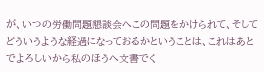が、いつの労働問題懇談会へこの問題をかけられて、そしてどういうような経過になっておるかということは、これはあとでよろしいから私のほうへ文書でく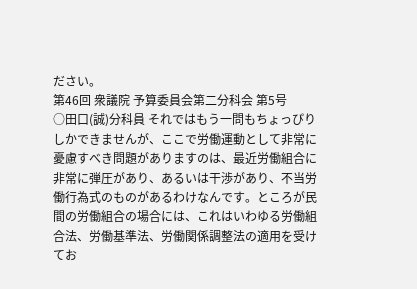ださい。
第46回 衆議院 予算委員会第二分科会 第5号
○田口(誠)分科員 それではもう一問もちょっぴりしかできませんが、ここで労働運動として非常に憂慮すべき問題がありますのは、最近労働組合に非常に弾圧があり、あるいは干渉があり、不当労働行為式のものがあるわけなんです。ところが民間の労働組合の場合には、これはいわゆる労働組合法、労働基準法、労働関係調整法の適用を受けてお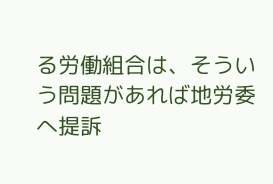る労働組合は、そういう問題があれば地労委へ提訴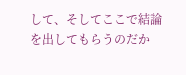して、そしてここで結論を出してもらうのだか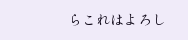らこれはよろし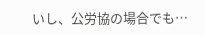いし、公労協の場合でも…